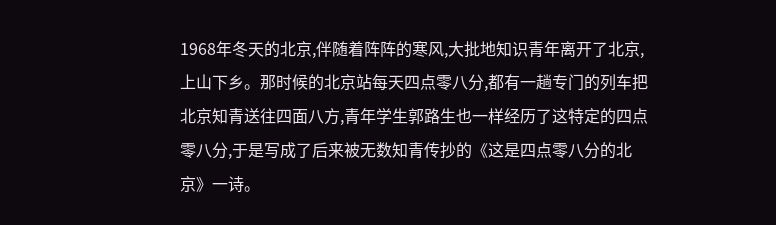1968年冬天的北京,伴随着阵阵的寒风,大批地知识青年离开了北京,上山下乡。那时候的北京站每天四点零八分,都有一趟专门的列车把北京知青送往四面八方,青年学生郭路生也一样经历了这特定的四点零八分,于是写成了后来被无数知青传抄的《这是四点零八分的北京》一诗。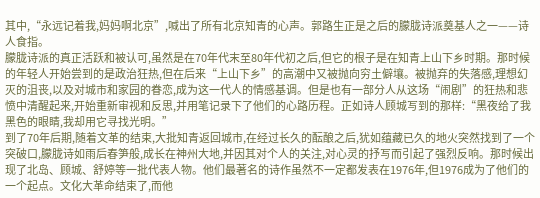其中,“永远记着我,妈妈啊北京”,喊出了所有北京知青的心声。郭路生正是之后的朦胧诗派奠基人之一——诗人食指。
朦胧诗派的真正活跃和被认可,虽然是在70年代末至80年代初之后,但它的根子是在知青上山下乡时期。那时候的年轻人开始尝到的是政治狂热,但在后来“上山下乡”的高潮中又被抛向穷土僻壤。被抛弃的失落感,理想幻灭的沮丧,以及对城市和家园的眷恋,成为这一代人的情感基调。但是也有一部分人从这场“闹剧”的狂热和悲愤中清醒起来,开始重新审视和反思,并用笔记录下了他们的心路历程。正如诗人顾城写到的那样:“黑夜给了我黑色的眼睛,我却用它寻找光明。”
到了70年后期,随着文革的结束,大批知青返回城市,在经过长久的酝酿之后,犹如蕴藏已久的地火突然找到了一个突破口,朦胧诗如雨后春笋般,成长在神州大地,并因其对个人的关注,对心灵的抒写而引起了强烈反响。那时候出现了北岛、顾城、舒婷等一批代表人物。他们最著名的诗作虽然不一定都发表在1976年,但1976成为了他们的一个起点。文化大革命结束了,而他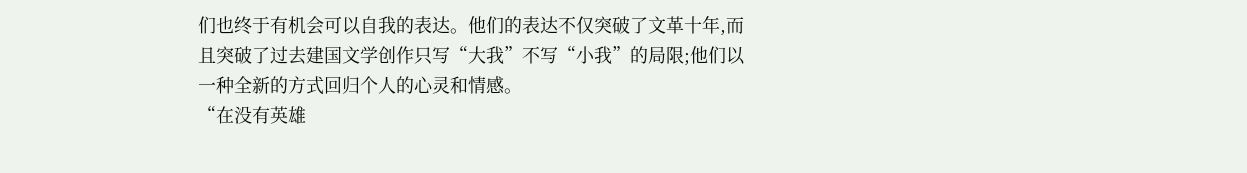们也终于有机会可以自我的表达。他们的表达不仅突破了文革十年,而且突破了过去建国文学创作只写“大我”不写“小我”的局限;他们以一种全新的方式回归个人的心灵和情感。
“在没有英雄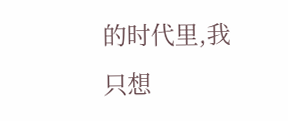的时代里,我只想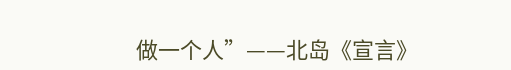做一个人”——北岛《宣言》